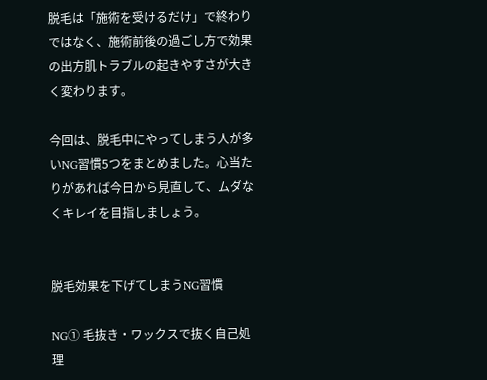脱毛は「施術を受けるだけ」で終わりではなく、施術前後の過ごし方で効果の出方肌トラブルの起きやすさが大きく変わります。

今回は、脱毛中にやってしまう人が多いNG習慣5つをまとめました。心当たりがあれば今日から見直して、ムダなくキレイを目指しましょう。


脱毛効果を下げてしまうNG習慣

NG① 毛抜き・ワックスで抜く自己処理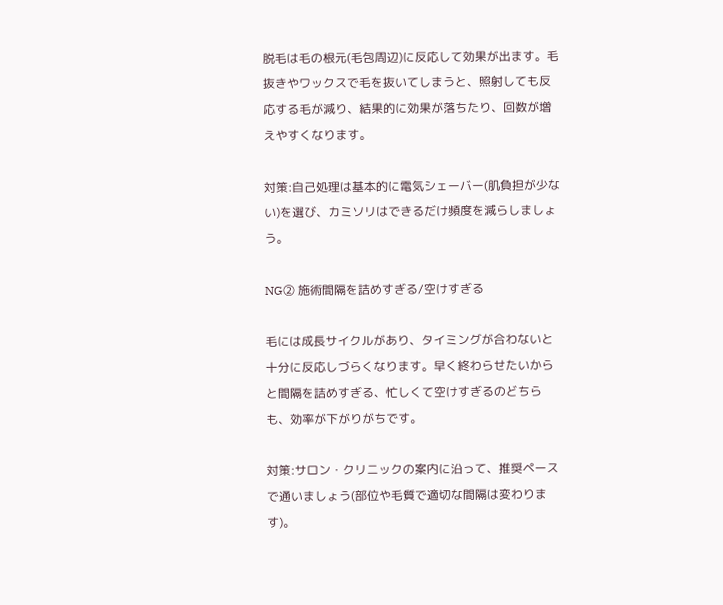脱毛は毛の根元(毛包周辺)に反応して効果が出ます。毛抜きやワックスで毛を抜いてしまうと、照射しても反応する毛が減り、結果的に効果が落ちたり、回数が増えやすくなります。

対策:自己処理は基本的に電気シェーバー(肌負担が少ない)を選び、カミソリはできるだけ頻度を減らしましょう。

NG② 施術間隔を詰めすぎる/空けすぎる

毛には成長サイクルがあり、タイミングが合わないと十分に反応しづらくなります。早く終わらせたいからと間隔を詰めすぎる、忙しくて空けすぎるのどちらも、効率が下がりがちです。

対策:サロン・クリニックの案内に沿って、推奨ペースで通いましょう(部位や毛質で適切な間隔は変わります)。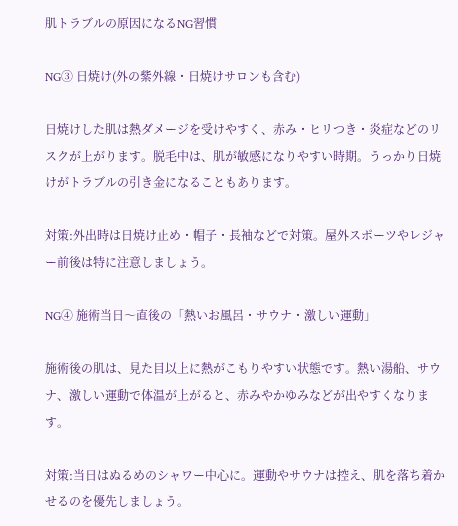肌トラブルの原因になるNG習慣

NG③ 日焼け(外の紫外線・日焼けサロンも含む)

日焼けした肌は熱ダメージを受けやすく、赤み・ヒリつき・炎症などのリスクが上がります。脱毛中は、肌が敏感になりやすい時期。うっかり日焼けがトラブルの引き金になることもあります。

対策:外出時は日焼け止め・帽子・長袖などで対策。屋外スポーツやレジャー前後は特に注意しましょう。

NG④ 施術当日〜直後の「熱いお風呂・サウナ・激しい運動」

施術後の肌は、見た目以上に熱がこもりやすい状態です。熱い湯船、サウナ、激しい運動で体温が上がると、赤みやかゆみなどが出やすくなります。

対策:当日はぬるめのシャワー中心に。運動やサウナは控え、肌を落ち着かせるのを優先しましょう。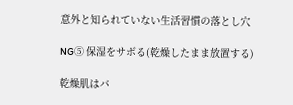意外と知られていない生活習慣の落とし穴

NG⑤ 保湿をサボる(乾燥したまま放置する)

乾燥肌はバ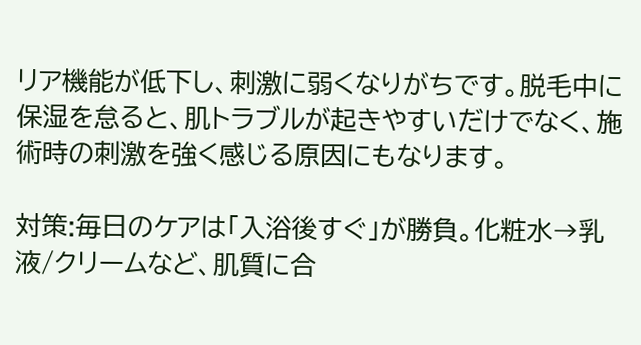リア機能が低下し、刺激に弱くなりがちです。脱毛中に保湿を怠ると、肌トラブルが起きやすいだけでなく、施術時の刺激を強く感じる原因にもなります。

対策:毎日のケアは「入浴後すぐ」が勝負。化粧水→乳液/クリームなど、肌質に合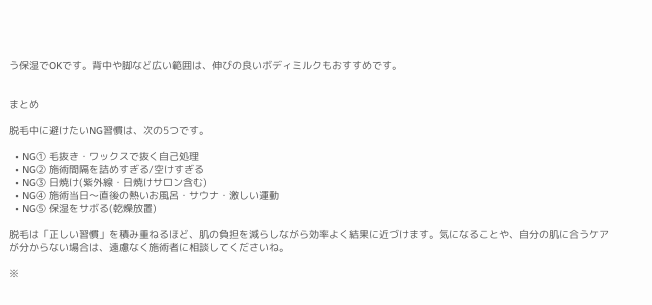う保湿でOKです。背中や脚など広い範囲は、伸びの良いボディミルクもおすすめです。


まとめ

脱毛中に避けたいNG習慣は、次の5つです。

  • NG① 毛抜き・ワックスで抜く自己処理
  • NG② 施術間隔を詰めすぎる/空けすぎる
  • NG③ 日焼け(紫外線・日焼けサロン含む)
  • NG④ 施術当日〜直後の熱いお風呂・サウナ・激しい運動
  • NG⑤ 保湿をサボる(乾燥放置)

脱毛は「正しい習慣」を積み重ねるほど、肌の負担を減らしながら効率よく結果に近づけます。気になることや、自分の肌に合うケアが分からない場合は、遠慮なく施術者に相談してくださいね。

※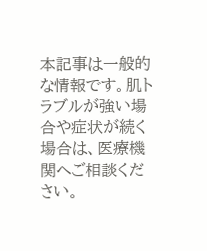本記事は一般的な情報です。肌トラブルが強い場合や症状が続く場合は、医療機関へご相談ください。